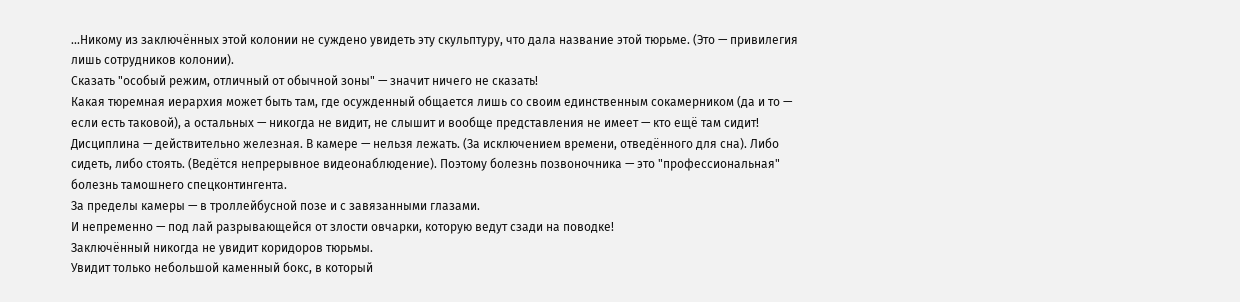...Никому из заключённых этой колонии не суждено увидеть эту скульптуру, что дала название этой тюрьме. (Это — привилегия лишь сотрудников колонии).
Сказать "особый режим, отличный от обычной зоны" — значит ничего не сказать!
Какая тюремная иерархия может быть там, где осужденный общается лишь со своим единственным сокамерником (да и то — если есть таковой), а остальных — никогда не видит, не слышит и вообще представления не имеет — кто ещё там сидит!
Дисциплина — действительно железная. В камере — нельзя лежать. (За исключением времени, отведённого для сна). Либо сидеть, либо стоять. (Ведётся непрерывное видеонаблюдение). Поэтому болезнь позвоночника — это "профессиональная" болезнь тамошнего спецконтингента.
За пределы камеры — в троллейбусной позе и с завязанными глазами.
И непременно — под лай разрывающейся от злости овчарки, которую ведут сзади на поводке!
Заключённый никогда не увидит коридоров тюрьмы.
Увидит только небольшой каменный бокс, в который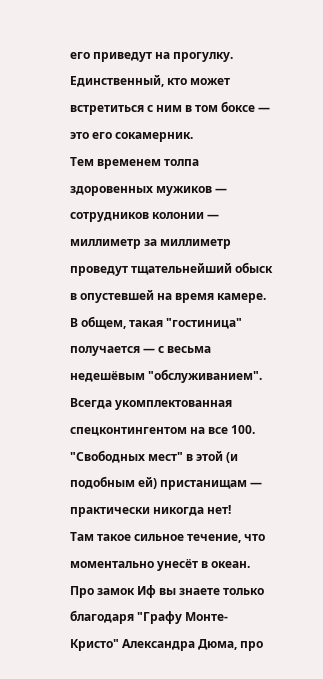его приведут на прогулку.
Единственный, кто может встретиться с ним в том боксе — это его сокамерник.
Тем временем толпа здоровенных мужиков — сотрудников колонии — миллиметр за миллиметр проведут тщательнейший обыск в опустевшей на время камере.
В общем, такая "гостиница" получается — с весьма недешёвым "обслуживанием".
Всегда укомплектованная спецконтингентом на все 100.
"Свободных мест" в этой (и подобным ей) пристанищам — практически никогда нет!
Там такое сильное течение, что моментально унесёт в океан. Про замок Иф вы знаете только благодаря "Графу Монте-Кристо" Александра Дюма, про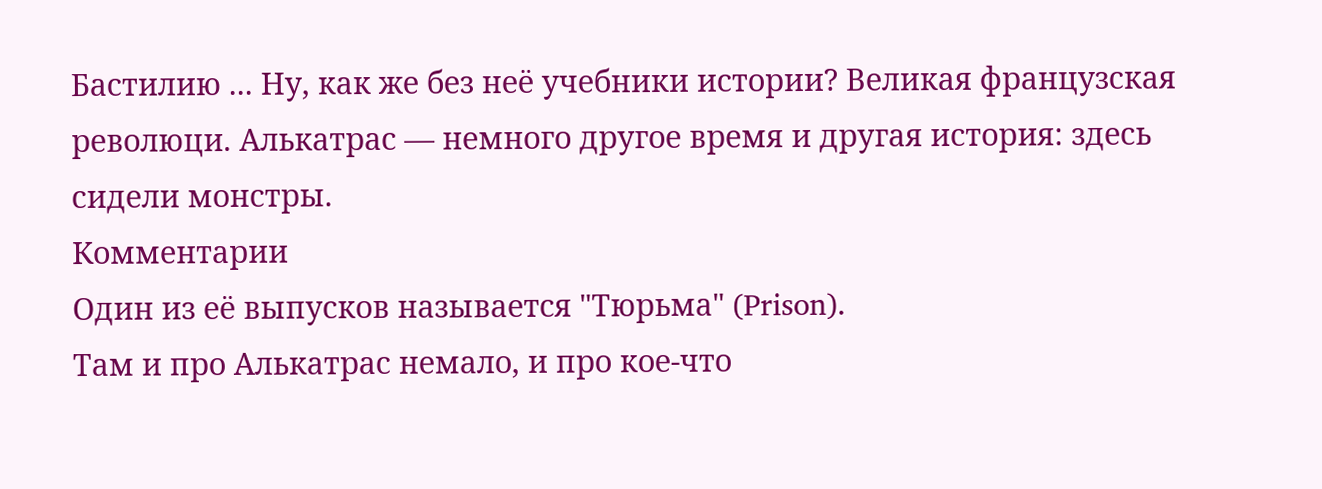Бастилию ... Ну, как же без неё учебники истории? Великая французская революци. Алькатрас — немного другое время и другая история: здесь сидели монстры.
Комментарии
Один из её выпусков называется "Тюрьма" (Prison).
Там и про Алькатрас немало, и про кое-что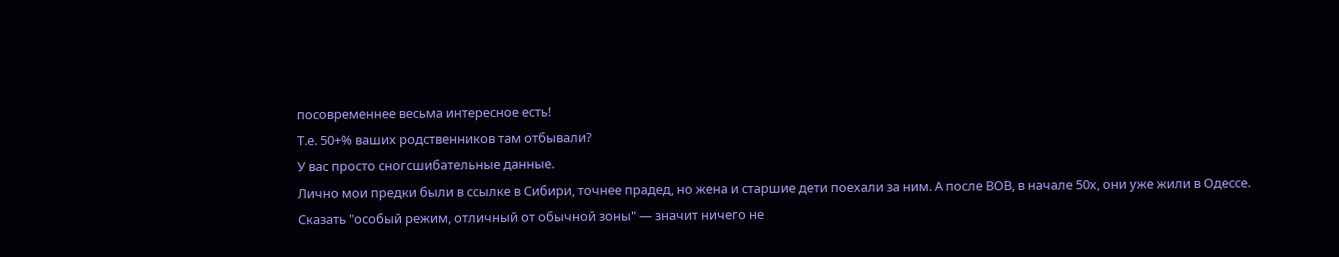посовременнее весьма интересное есть!
Т.е. 50+% ваших родственников там отбывали?
У вас просто сногсшибательные данные.
Лично мои предки были в ссылке в Сибири, точнее прадед, но жена и старшие дети поехали за ним. А после ВОВ, в начале 50х, они уже жили в Одессе.
Сказать "особый режим, отличный от обычной зоны" — значит ничего не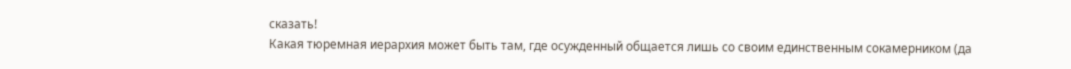сказать!
Какая тюремная иерархия может быть там, где осужденный общается лишь со своим единственным сокамерником (да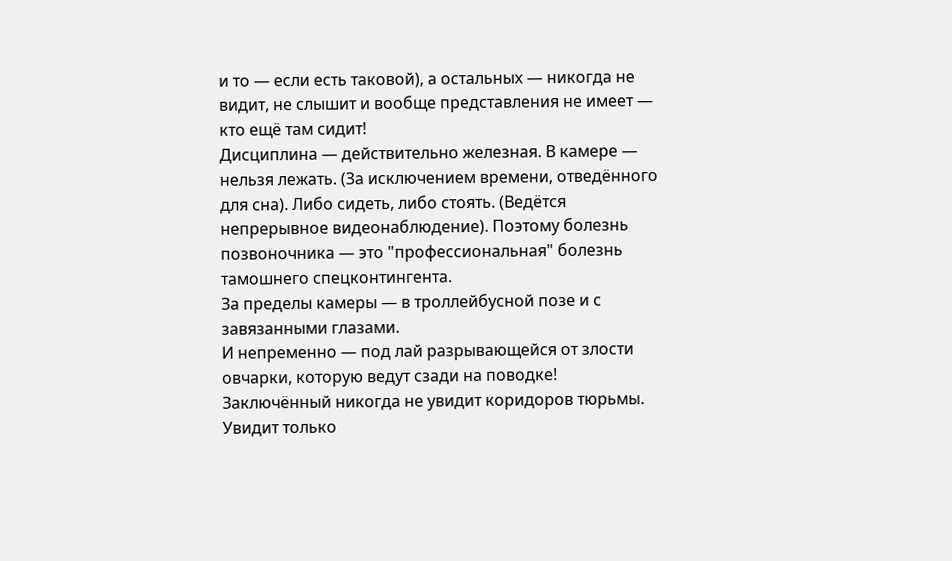и то — если есть таковой), а остальных — никогда не видит, не слышит и вообще представления не имеет — кто ещё там сидит!
Дисциплина — действительно железная. В камере — нельзя лежать. (За исключением времени, отведённого для сна). Либо сидеть, либо стоять. (Ведётся непрерывное видеонаблюдение). Поэтому болезнь позвоночника — это "профессиональная" болезнь тамошнего спецконтингента.
За пределы камеры — в троллейбусной позе и с завязанными глазами.
И непременно — под лай разрывающейся от злости овчарки, которую ведут сзади на поводке!
Заключённый никогда не увидит коридоров тюрьмы.
Увидит только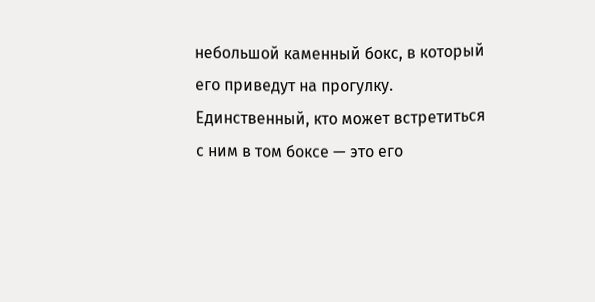небольшой каменный бокс, в который его приведут на прогулку.
Единственный, кто может встретиться с ним в том боксе — это его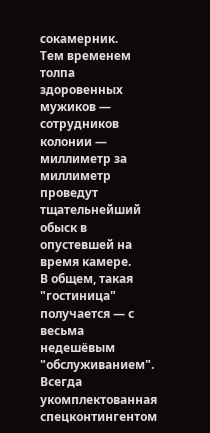сокамерник.
Тем временем толпа здоровенных мужиков — сотрудников колонии — миллиметр за миллиметр проведут тщательнейший обыск в опустевшей на время камере.
В общем, такая "гостиница" получается — с весьма недешёвым "обслуживанием".
Всегда укомплектованная спецконтингентом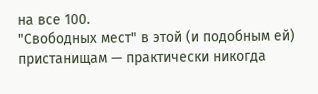на все 100.
"Свободных мест" в этой (и подобным ей) пристанищам — практически никогда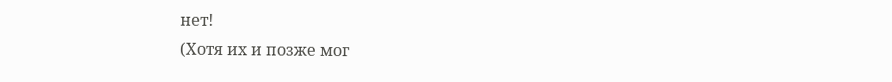нет!
(Хотя их и позже мог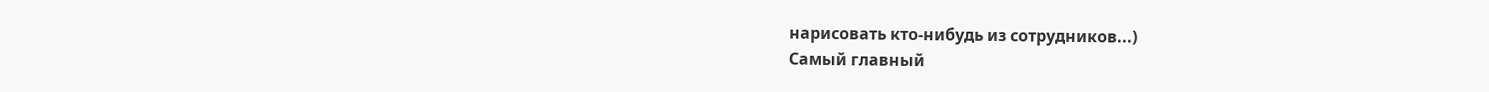нарисовать кто-нибудь из сотрудников...)
Самый главный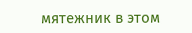мятежник в этом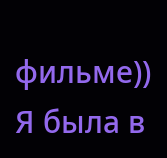фильме))
Я была в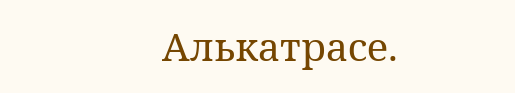Алькатрасе.